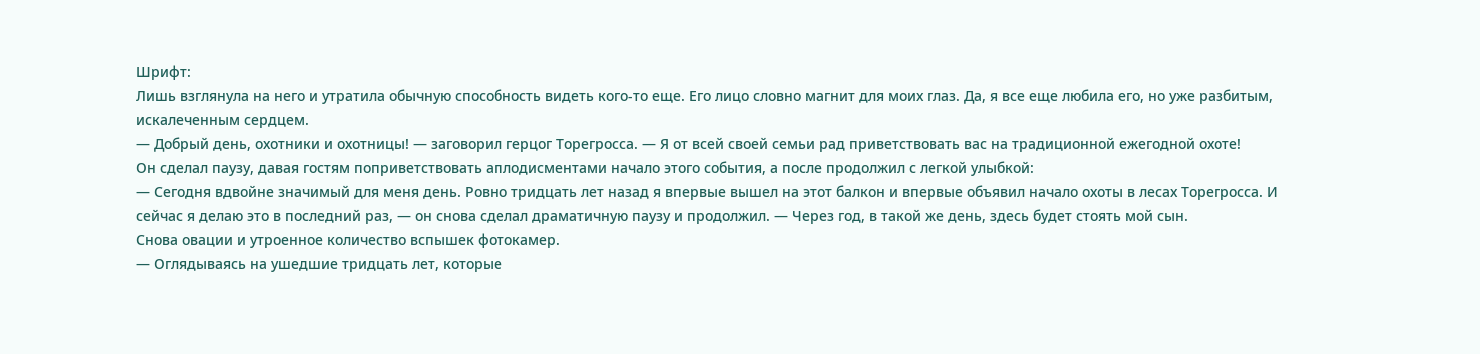Шрифт:
Лишь взглянула на него и утратила обычную способность видеть кого-то еще. Его лицо словно магнит для моих глаз. Да, я все еще любила его, но уже разбитым, искалеченным сердцем.
— Добрый день, охотники и охотницы! — заговорил герцог Торегросса. — Я от всей своей семьи рад приветствовать вас на традиционной ежегодной охоте!
Он сделал паузу, давая гостям поприветствовать аплодисментами начало этого события, а после продолжил с легкой улыбкой:
— Сегодня вдвойне значимый для меня день. Ровно тридцать лет назад я впервые вышел на этот балкон и впервые объявил начало охоты в лесах Торегросса. И сейчас я делаю это в последний раз, — он снова сделал драматичную паузу и продолжил. — Через год, в такой же день, здесь будет стоять мой сын.
Снова овации и утроенное количество вспышек фотокамер.
— Оглядываясь на ушедшие тридцать лет, которые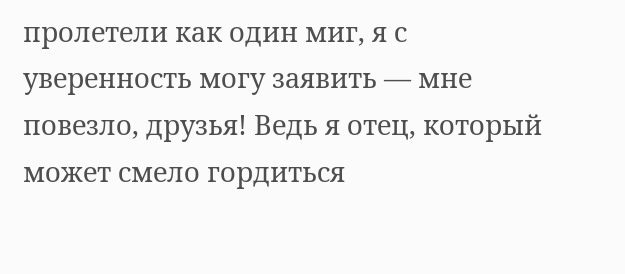пролетели как один миг, я с уверенность могу заявить — мне повезло, друзья! Ведь я отец, который может смело гордиться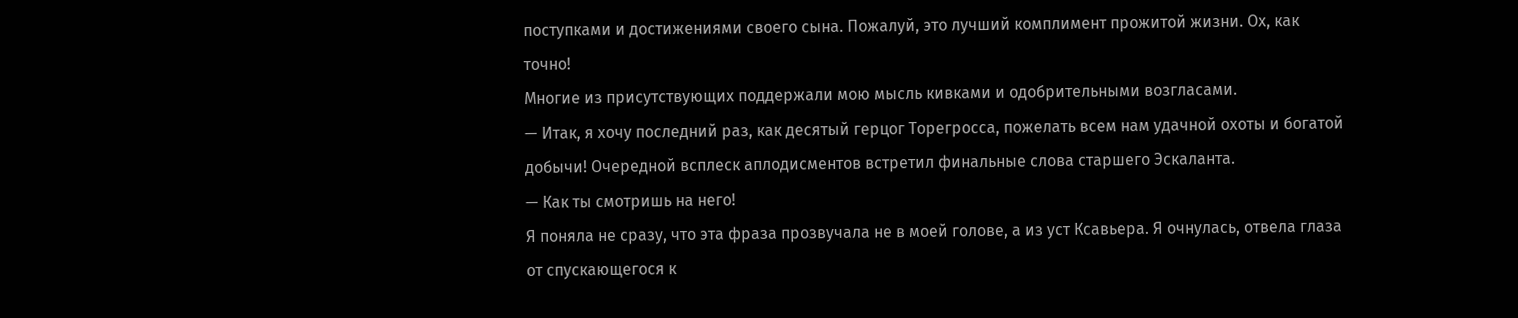поступками и достижениями своего сына. Пожалуй, это лучший комплимент прожитой жизни. Ох, как точно!
Многие из присутствующих поддержали мою мысль кивками и одобрительными возгласами.
— Итак, я хочу последний раз, как десятый герцог Торегросса, пожелать всем нам удачной охоты и богатой добычи! Очередной всплеск аплодисментов встретил финальные слова старшего Эскаланта.
— Как ты смотришь на него!
Я поняла не сразу, что эта фраза прозвучала не в моей голове, а из уст Ксавьера. Я очнулась, отвела глаза от спускающегося к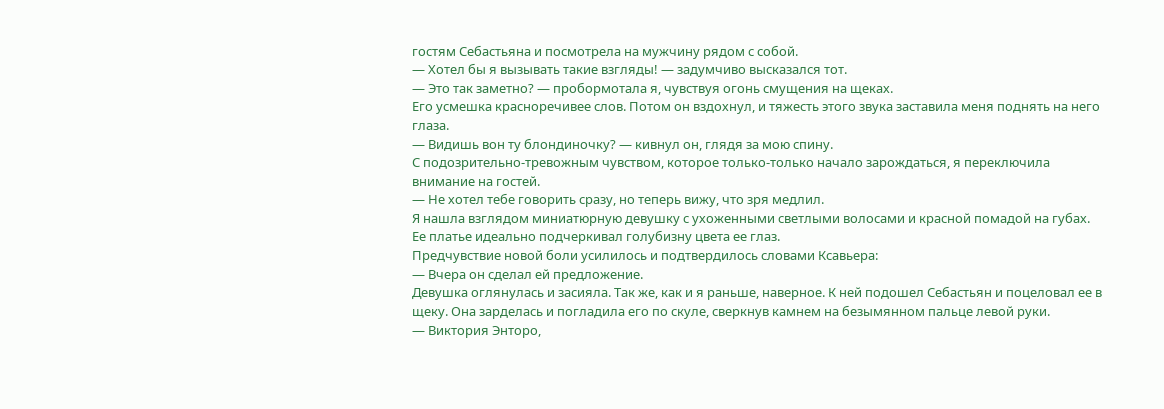гостям Себастьяна и посмотрела на мужчину рядом с собой.
— Хотел бы я вызывать такие взгляды! — задумчиво высказался тот.
— Это так заметно? — пробормотала я, чувствуя огонь смущения на щеках.
Его усмешка красноречивее слов. Потом он вздохнул, и тяжесть этого звука заставила меня поднять на него глаза.
— Видишь вон ту блондиночку? — кивнул он, глядя за мою спину.
С подозрительно-тревожным чувством, которое только-только начало зарождаться, я переключила внимание на гостей.
— Не хотел тебе говорить сразу, но теперь вижу, что зря медлил.
Я нашла взглядом миниатюрную девушку с ухоженными светлыми волосами и красной помадой на губах. Ее платье идеально подчеркивал голубизну цвета ее глаз.
Предчувствие новой боли усилилось и подтвердилось словами Ксавьера:
— Вчера он сделал ей предложение.
Девушка оглянулась и засияла. Так же, как и я раньше, наверное. К ней подошел Себастьян и поцеловал ее в щеку. Она зарделась и погладила его по скуле, сверкнув камнем на безымянном пальце левой руки.
— Виктория Энторо,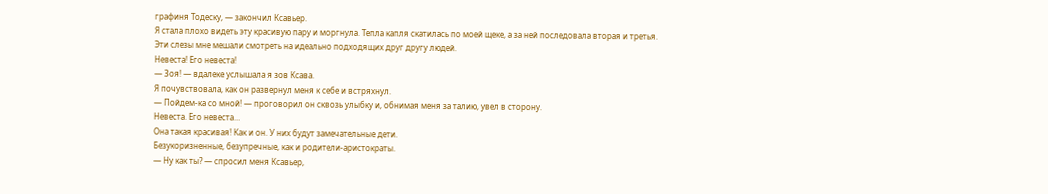графиня Тодеску, — закончил Ксавьер.
Я стала плохо видеть эту красивую пару и моргнула. Тепла капля скатилась по моей щеке, а за ней последовала вторая и третья. Эти слезы мне мешали смотреть на идеально подходящих друг другу людей.
Невеста! Его невеста!
— Зоя! — вдалеке услышала я зов Ксава.
Я почувствовала, как он развернул меня к себе и встряхнул.
— Пойдем-ка со мной! — проговорил он сквозь улыбку и, обнимая меня за талию, увел в сторону.
Невеста. Его невеста…
Она такая красивая! Как и он. У них будут замечательные дети.
Безукоризненные, безупречные, как и родители-аристократы.
— Ну как ты? — спросил меня Ксавьер,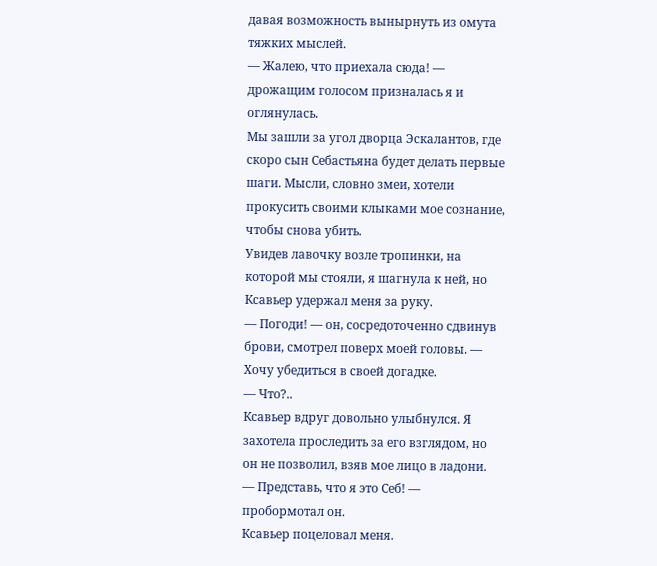давая возможность вынырнуть из омута тяжких мыслей.
— Жалею, что приехала сюда! — дрожащим голосом призналась я и оглянулась.
Мы зашли за угол дворца Эскалантов, где скоро сын Себастьяна будет делать первые шаги. Мысли, словно змеи, хотели прокусить своими клыками мое сознание, чтобы снова убить.
Увидев лавочку возле тропинки, на которой мы стояли, я шагнула к ней, но Ксавьер удержал меня за руку.
— Погоди! — он, сосредоточенно сдвинув брови, смотрел поверх моей головы. — Хочу убедиться в своей догадке.
— Что?..
Ксавьер вдруг довольно улыбнулся. Я захотела проследить за его взглядом, но он не позволил, взяв мое лицо в ладони.
— Представь, что я это Себ! — пробормотал он.
Ксавьер поцеловал меня.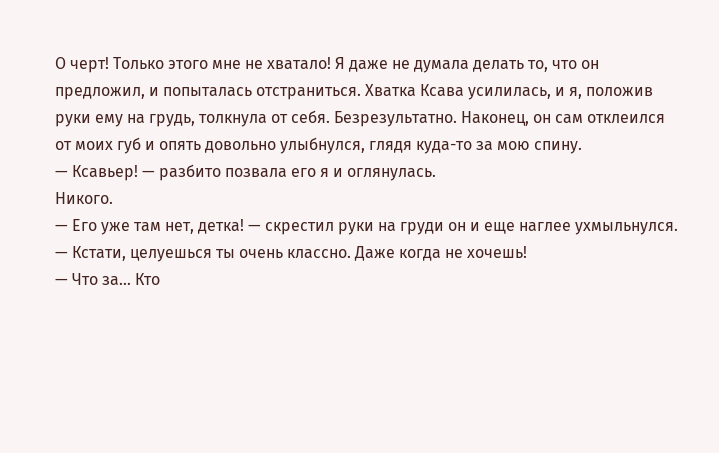О черт! Только этого мне не хватало! Я даже не думала делать то, что он предложил, и попыталась отстраниться. Хватка Ксава усилилась, и я, положив руки ему на грудь, толкнула от себя. Безрезультатно. Наконец, он сам отклеился от моих губ и опять довольно улыбнулся, глядя куда-то за мою спину.
— Ксавьер! — разбито позвала его я и оглянулась.
Никого.
— Его уже там нет, детка! — скрестил руки на груди он и еще наглее ухмыльнулся. — Кстати, целуешься ты очень классно. Даже когда не хочешь!
— Что за… Кто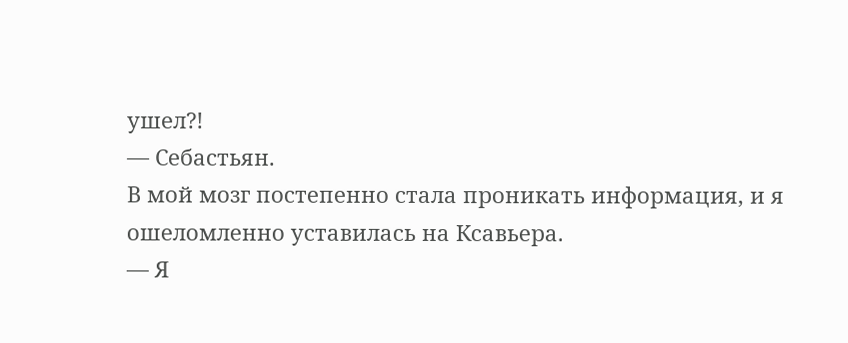ушел?!
— Себастьян.
В мой мозг постепенно стала проникать информация, и я ошеломленно уставилась на Ксавьера.
— Я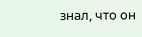знал, что он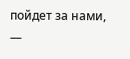пойдет за нами, —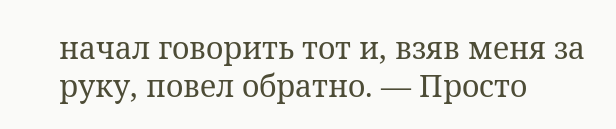начал говорить тот и, взяв меня за руку, повел обратно. — Просто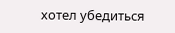хотел убедиться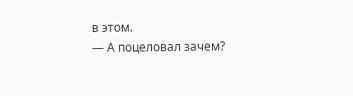в этом.
— А поцеловал зачем?